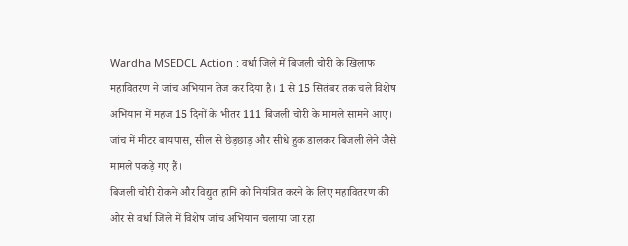Wardha MSEDCL Action : वर्धा जिले में बिजली चोरी के खिलाफ महावितरण ने जांच अभियान तेज कर दिया है। 1 से 15 सितंबर तक चले विशेष अभियान में महज 15 दिनों के भीतर 111 बिजली चोरी के मामले सामने आए।
जांच में मीटर बायपास, सील से छेड़छाड़ और सीधे हुक डालकर बिजली लेने जैसे मामले पकड़े गए हैं।
बिजली चोरी रोकने और विद्युत हानि को नियंत्रित करने के लिए महावितरण की ओर से वर्धा जिले में विशेष जांच अभियान चलाया जा रहा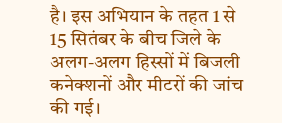है। इस अभियान के तहत 1 से 15 सितंबर के बीच जिले के अलग-अलग हिस्सों में बिजली कनेक्शनों और मीटरों की जांच की गई।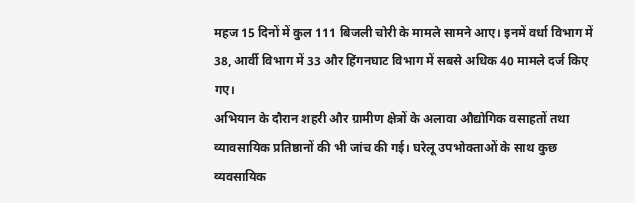महज 15 दिनों में कुल 111 बिजली चोरी के मामले सामने आए। इनमें वर्धा विभाग में 38, आर्वी विभाग में 33 और हिंगनघाट विभाग में सबसे अधिक 40 मामले दर्ज किए गए।
अभियान के दौरान शहरी और ग्रामीण क्षेत्रों के अलावा औद्योगिक वसाहतों तथा व्यावसायिक प्रतिष्ठानों की भी जांच की गई। घरेलू उपभोक्ताओं के साथ कुछ व्यवसायिक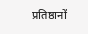प्रतिष्ठानों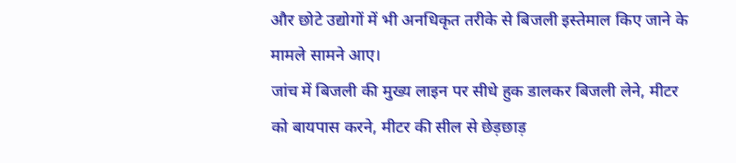और छोटे उद्योगों में भी अनधिकृत तरीके से बिजली इस्तेमाल किए जाने के मामले सामने आए।
जांच में बिजली की मुख्य लाइन पर सीधे हुक डालकर बिजली लेने, मीटर को बायपास करने, मीटर की सील से छेड़छाड़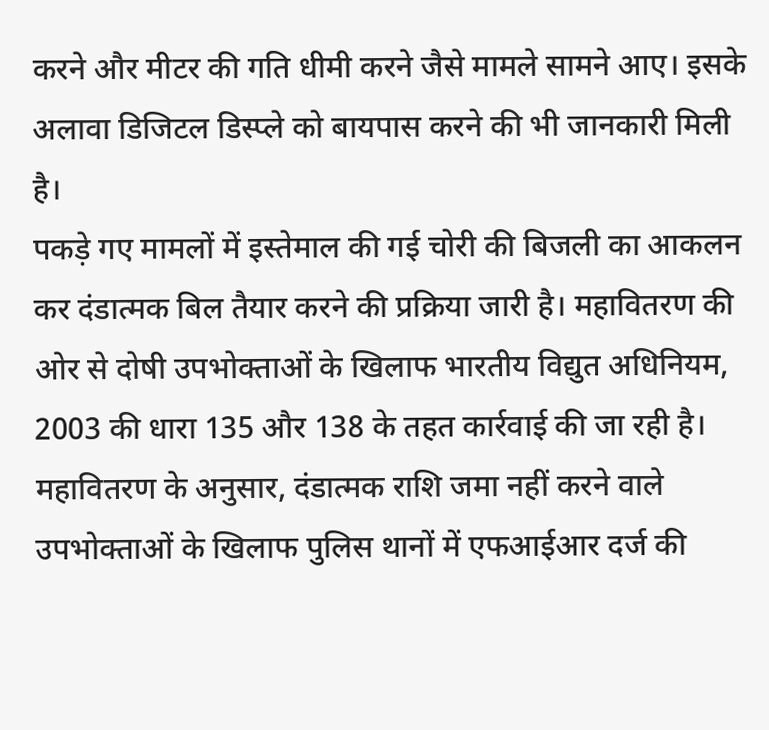करने और मीटर की गति धीमी करने जैसे मामले सामने आए। इसके अलावा डिजिटल डिस्प्ले को बायपास करने की भी जानकारी मिली है।
पकड़े गए मामलों में इस्तेमाल की गई चोरी की बिजली का आकलन कर दंडात्मक बिल तैयार करने की प्रक्रिया जारी है। महावितरण की ओर से दोषी उपभोक्ताओं के खिलाफ भारतीय विद्युत अधिनियम, 2003 की धारा 135 और 138 के तहत कार्रवाई की जा रही है।
महावितरण के अनुसार, दंडात्मक राशि जमा नहीं करने वाले उपभोक्ताओं के खिलाफ पुलिस थानों में एफआईआर दर्ज की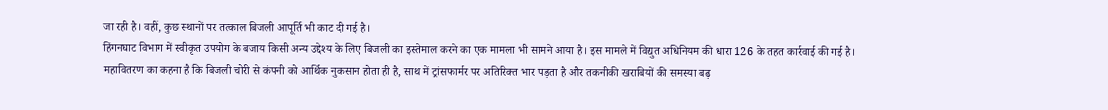जा रही है। वहीं, कुछ स्थानों पर तत्काल बिजली आपूर्ति भी काट दी गई है।
हिंगनघाट विभाग में स्वीकृत उपयोग के बजाय किसी अन्य उद्देश्य के लिए बिजली का इस्तेमाल करने का एक मामला भी सामने आया है। इस मामले में विद्युत अधिनियम की धारा 126 के तहत कार्रवाई की गई है।
महावितरण का कहना है कि बिजली चोरी से कंपनी को आर्थिक नुकसान होता ही है, साथ में ट्रांसफार्मर पर अतिरिक्त भार पड़ता है और तकनीकी खराबियों की समस्या बढ़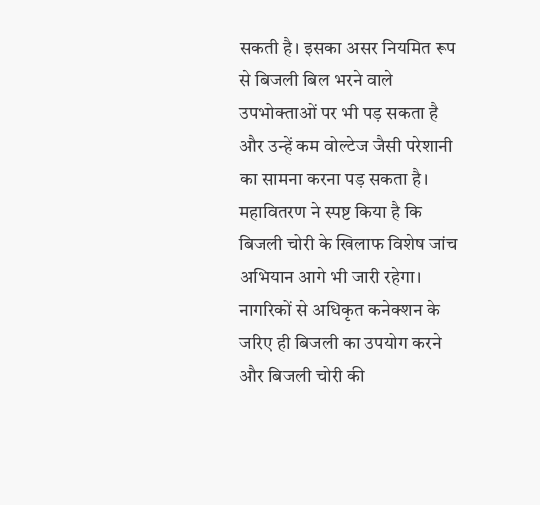सकती है। इसका असर नियमित रूप से बिजली बिल भरने वाले उपभोक्ताओं पर भी पड़ सकता है और उन्हें कम वोल्टेज जैसी परेशानी का सामना करना पड़ सकता है।
महावितरण ने स्पष्ट किया है कि बिजली चोरी के खिलाफ विशेष जांच अभियान आगे भी जारी रहेगा। नागरिकों से अधिकृत कनेक्शन के जरिए ही बिजली का उपयोग करने और बिजली चोरी की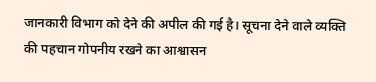जानकारी विभाग को देने की अपील की गई है। सूचना देने वाले व्यक्ति की पहचान गोपनीय रखने का आश्वासन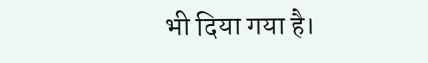भी दिया गया है।